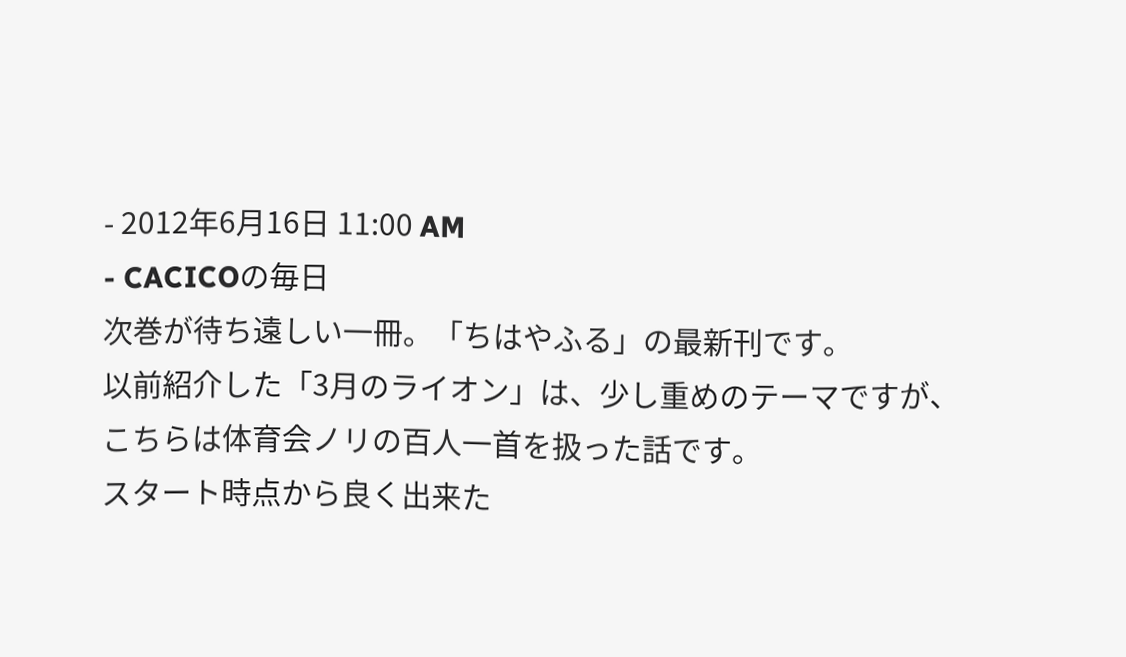- 2012年6月16日 11:00 AM
- CACICOの毎日
次巻が待ち遠しい一冊。「ちはやふる」の最新刊です。
以前紹介した「3月のライオン」は、少し重めのテーマですが、
こちらは体育会ノリの百人一首を扱った話です。
スタート時点から良く出来た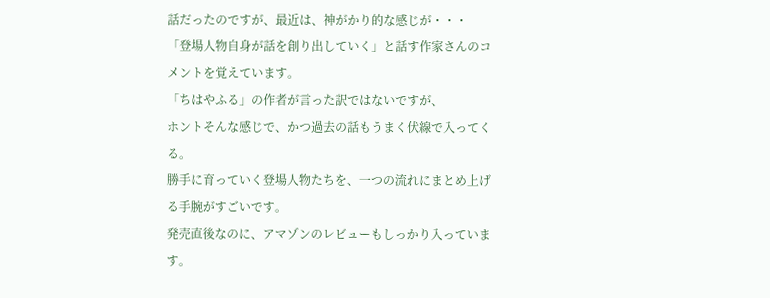話だったのですが、最近は、神がかり的な感じが・・・
「登場人物自身が話を創り出していく」と話す作家さんのコメントを覚えています。
「ちはやふる」の作者が言った訳ではないですが、
ホントそんな感じで、かつ過去の話もうまく伏線で入ってくる。
勝手に育っていく登場人物たちを、一つの流れにまとめ上げる手腕がすごいです。
発売直後なのに、アマゾンのレビューもしっかり入っています。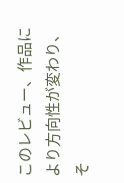このレビュー、作品により方向性が変わり、そ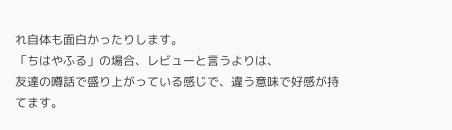れ自体も面白かったりします。
「ちはやふる」の場合、レビューと言うよりは、
友達の噂話で盛り上がっている感じで、違う意味で好感が持てます。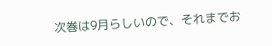次巻は9月らしいので、それまでお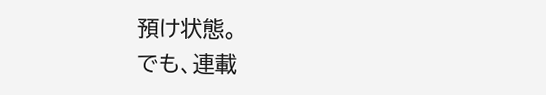預け状態。
でも、連載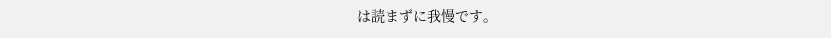は読まずに我慢です。